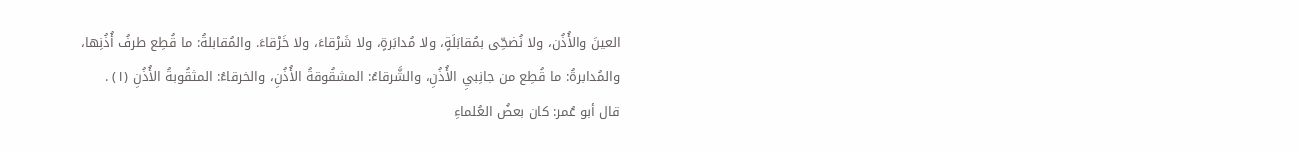العينَ والأُذُن، ولا نُضحِّى بمُقابَلَةٍ، ولا مُدابَرةٍ، ولا شَرْقاءَ، ولا خَرْقاءَ. والمُقابلةُ: ما قُطِع طرفُ أُذُنِها، والمُدابرةُ: ما قُطِع من جانِبيِ الأُذُنِ، والشَّرقاءُ: المشقُوقةُ الأُذُنِ، والخرقاءُ: المثقُوبةُ الأُذُنِ (١) .
قال أبو عُمر: كان بعضُ العُلماءِ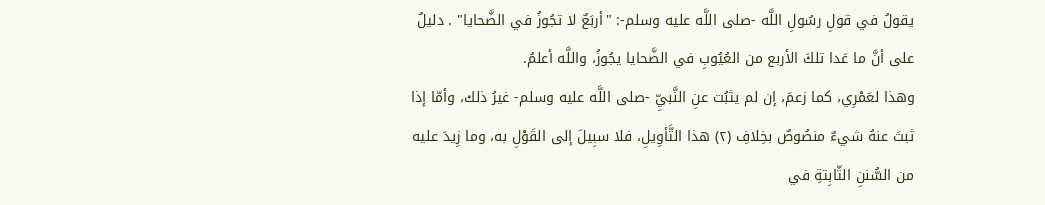يقولُ في قولِ رسُولِ اللَّه -صلى اللَّه عليه وسلم-: "أربَعٌ لا تجُوزُ في الضَّحايا" . دليلٌ على أنَّ ما عَدا تلكَ الأربع من العُيُوبِ في الضَّحايا يجُوزُ، واللَّه أعلمُ.
وهذا لعَمْرِي، كما زعمَ، إن لم يثبُت عنِ النَّبيِّ -صلى اللَّه عليه وسلم- غيرُ ذلك، وأمّا إذا ثبتَ عنهُ شيءٌ منصُوصٌ بخِلافِ (٢) هذا التَّأوِيلِ، فلا سبِيلَ إلى القَوْلِ به، وما زِيدَ عليه من السُّننِ الثّابِتةِ في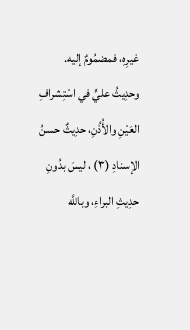غيرِهِ، فمضمُومٌ إليه.
وحدِيثُ عليٍّ في اسْتِشرافِ العَيْنِ والأُذُنِ، حدِيثٌ حسنُ الإسنادِ (٣) ، ليسَ بدُونِ حدِيثِ البراءِ، وباللَّه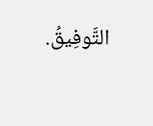التَّوفِيقُ.